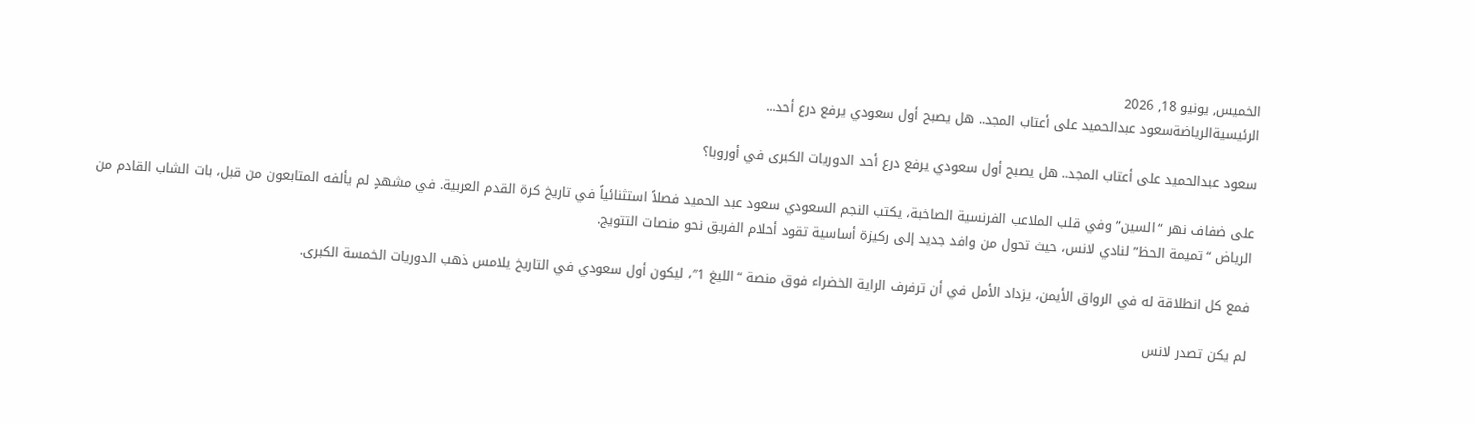الخميس, يونيو 18, 2026
الرئيسيةالرياضةسعود عبدالحميد على أعتاب المجد.. هل يصبح أول سعودي يرفع درع أحد...

سعود عبدالحميد على أعتاب المجد.. هل يصبح أول سعودي يرفع درع أحد الدوريات الكبرى في أوروبا؟

على ضفاف نهر “السين” وفي قلب الملاعب الفرنسية الصاخبة، يكتب النجم السعودي سعود عبد الحميد فصلاً استثنائياً في تاريخ كرة القدم العربية. في مشهدٍ لم يألفه المتابعون من قبل، بات الشاب القادم من الرياض “تميمة الحظ” لنادي لانس، حيث تحول من وافد جديد إلى ركيزة أساسية تقود أحلام الفريق نحو منصات التتويج.

فمع كل انطلاقة له في الرواق الأيمن، يزداد الأمل في أن ترفرف الراية الخضراء فوق منصة “الليغ 1″، ليكون أول سعودي في التاريخ يلامس ذهب الدوريات الخمسة الكبرى.

لم يكن تصدر لانس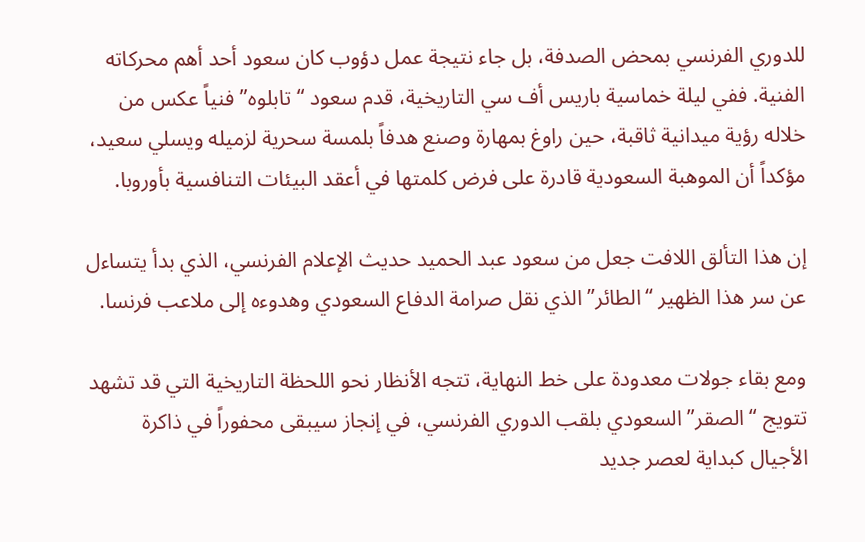للدوري الفرنسي بمحض الصدفة، بل جاء نتيجة عمل دؤوب كان سعود أحد أهم محركاته الفنية. ففي ليلة خماسية باريس أف سي التاريخية، قدم سعود “تابلوه” فنياً عكس من خلاله رؤية ميدانية ثاقبة، حين راوغ بمهارة وصنع هدفاً بلمسة سحرية لزميله ويسلي سعيد، مؤكداً أن الموهبة السعودية قادرة على فرض كلمتها في أعقد البيئات التنافسية بأوروبا.

إن هذا التألق اللافت جعل من سعود عبد الحميد حديث الإعلام الفرنسي، الذي بدأ يتساءل عن سر هذا الظهير “الطائر” الذي نقل صرامة الدفاع السعودي وهدوءه إلى ملاعب فرنسا.

ومع بقاء جولات معدودة على خط النهاية، تتجه الأنظار نحو اللحظة التاريخية التي قد تشهد تتويج “الصقر” السعودي بلقب الدوري الفرنسي، في إنجاز سيبقى محفوراً في ذاكرة الأجيال كبداية لعصر جديد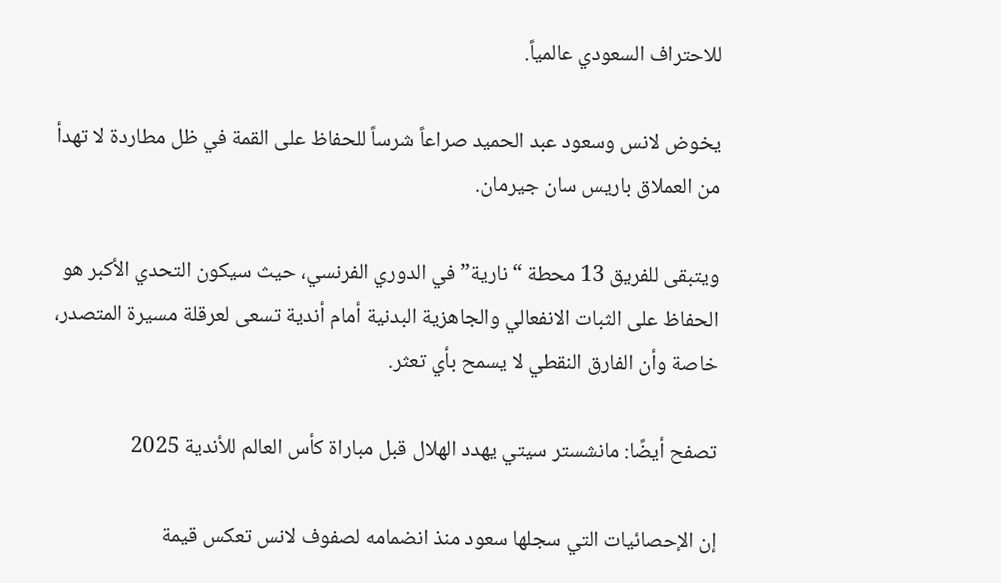للاحتراف السعودي عالمياً.

يخوض لانس وسعود عبد الحميد صراعاً شرساً للحفاظ على القمة في ظل مطاردة لا تهدأ من العملاق باريس سان جيرمان.

ويتبقى للفريق 13 محطة “نارية” في الدوري الفرنسي، حيث سيكون التحدي الأكبر هو الحفاظ على الثبات الانفعالي والجاهزية البدنية أمام أندية تسعى لعرقلة مسيرة المتصدر، خاصة وأن الفارق النقطي لا يسمح بأي تعثر.

تصفح أيضًا: مانشستر سيتي يهدد الهلال قبل مباراة كأس العالم للأندية 2025

إن الإحصائيات التي سجلها سعود منذ انضمامه لصفوف لانس تعكس قيمة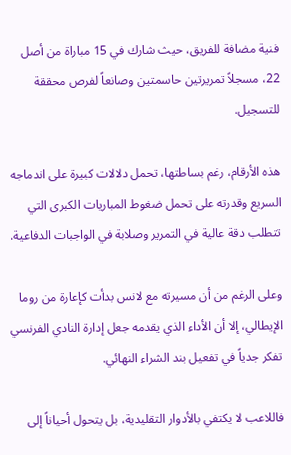فنية مضافة للفريق، حيث شارك في 15 مباراة من أصل 22، مسجلاً تمريرتين حاسمتين وصانعاً لفرص محققة للتسجيل.

هذه الأرقام، رغم بساطتها، تحمل دلالات كبيرة على اندماجه السريع وقدرته على تحمل ضغوط المباريات الكبرى التي تتطلب دقة عالية في التمرير وصلابة في الواجبات الدفاعية.

وعلى الرغم من أن مسيرته مع لانس بدأت كإعارة من روما الإيطالي، إلا أن الأداء الذي يقدمه جعل إدارة النادي الفرنسي تفكر جدياً في تفعيل بند الشراء النهائي.

فاللاعب لا يكتفي بالأدوار التقليدية، بل يتحول أحياناً إلى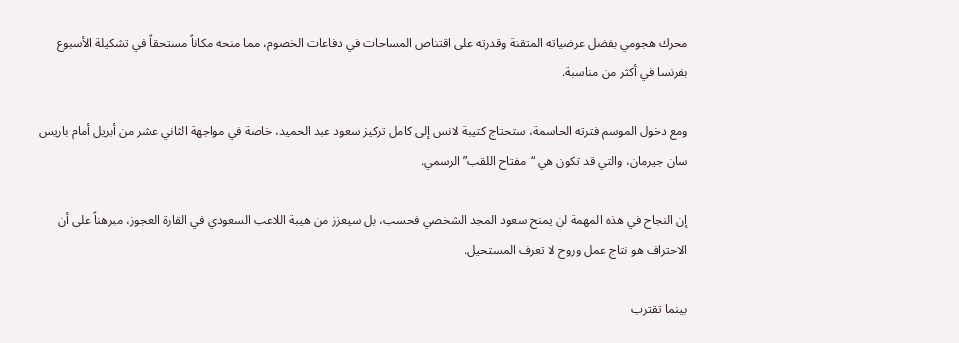محرك هجومي بفضل عرضياته المتقنة وقدرته على اقتناص المساحات في دفاعات الخصوم، مما منحه مكاناً مستحقاً في تشكيلة الأسبوع بفرنسا في أكثر من مناسبة.

ومع دخول الموسم فترته الحاسمة، ستحتاج كتيبة لانس إلى كامل تركيز سعود عبد الحميد، خاصة في مواجهة الثاني عشر من أبريل أمام باريس سان جيرمان، والتي قد تكون هي “مفتاح اللقب” الرسمي.

إن النجاح في هذه المهمة لن يمنح سعود المجد الشخصي فحسب، بل سيعزز من هيبة اللاعب السعودي في القارة العجوز، مبرهناً على أن الاحتراف هو نتاج عمل وروح لا تعرف المستحيل.

بينما تقترب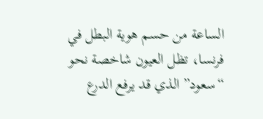الساعة من حسم هوية البطل في فرنسا، تظل العيون شاخصة نحو “سعود” الذي قد يرفع الدرع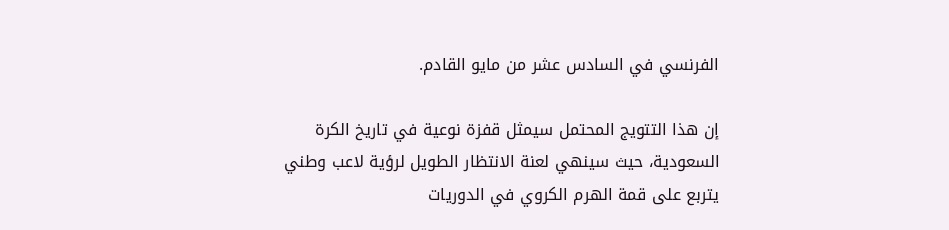الفرنسي في السادس عشر من مايو القادم.

إن هذا التتويج المحتمل سيمثل قفزة نوعية في تاريخ الكرة السعودية، حيث سينهي لعنة الانتظار الطويل لرؤية لاعب وطني يتربع على قمة الهرم الكروي في الدوريات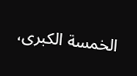الخمسة الكبرى،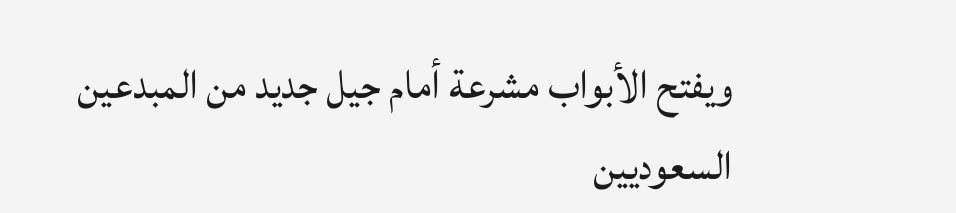ويفتح الأبواب مشرعة أمام جيل جديد من المبدعين السعوديين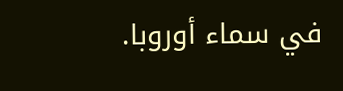في سماء أوروبا.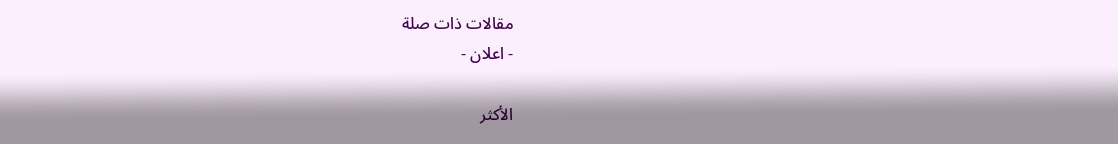مقالات ذات صلة
- اعلان -

الأكثر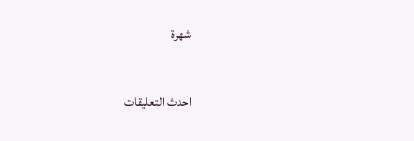شهرة

احدث التعليقات